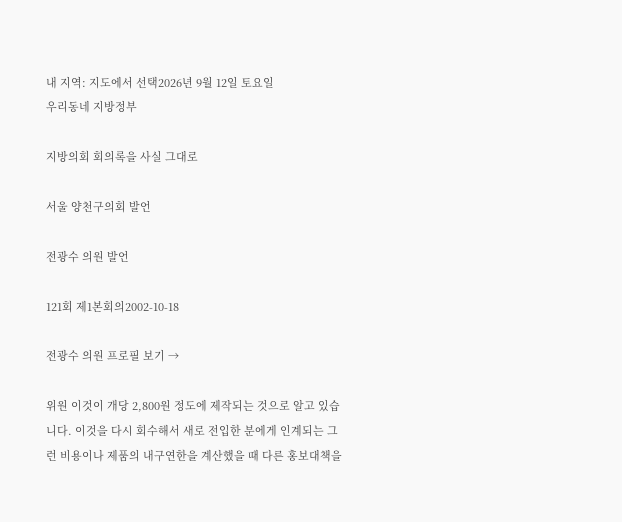내 지역: 지도에서 선택2026년 9월 12일 토요일
우리동네 지방정부

지방의회 회의록을 사실 그대로

서울 양천구의회 발언

전광수 의원 발언

121회 제1본회의2002-10-18

전광수 의원 프로필 보기 →

위원 이것이 개당 2,800원 정도에 제작되는 것으로 알고 있습니다. 이것을 다시 회수해서 새로 전입한 분에게 인계되는 그런 비용이나 제품의 내구연한을 계산했을 때 다른 홍보대책을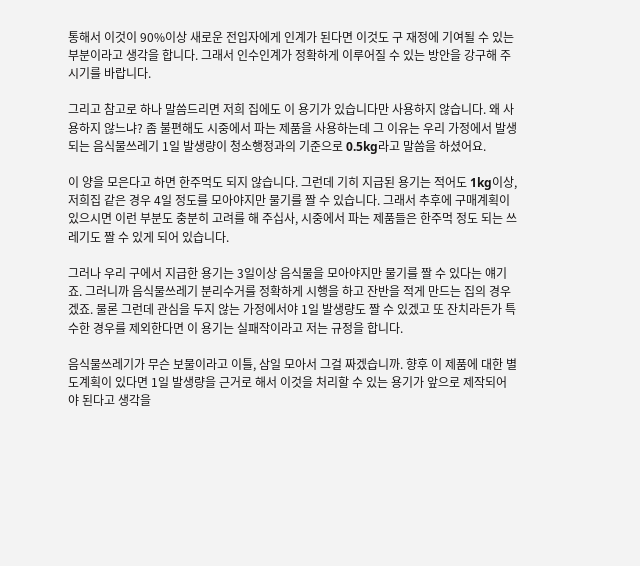통해서 이것이 90%이상 새로운 전입자에게 인계가 된다면 이것도 구 재정에 기여될 수 있는 부분이라고 생각을 합니다. 그래서 인수인계가 정확하게 이루어질 수 있는 방안을 강구해 주시기를 바랍니다.

그리고 참고로 하나 말씀드리면 저희 집에도 이 용기가 있습니다만 사용하지 않습니다. 왜 사용하지 않느냐? 좀 불편해도 시중에서 파는 제품을 사용하는데 그 이유는 우리 가정에서 발생되는 음식물쓰레기 1일 발생량이 청소행정과의 기준으로 0.5kg라고 말씀을 하셨어요.

이 양을 모은다고 하면 한주먹도 되지 않습니다. 그런데 기히 지급된 용기는 적어도 1kg이상, 저희집 같은 경우 4일 정도를 모아야지만 물기를 짤 수 있습니다. 그래서 추후에 구매계획이 있으시면 이런 부분도 충분히 고려를 해 주십사, 시중에서 파는 제품들은 한주먹 정도 되는 쓰레기도 짤 수 있게 되어 있습니다.

그러나 우리 구에서 지급한 용기는 3일이상 음식물을 모아야지만 물기를 짤 수 있다는 얘기죠. 그러니까 음식물쓰레기 분리수거를 정확하게 시행을 하고 잔반을 적게 만드는 집의 경우겠죠. 물론 그런데 관심을 두지 않는 가정에서야 1일 발생량도 짤 수 있겠고 또 잔치라든가 특수한 경우를 제외한다면 이 용기는 실패작이라고 저는 규정을 합니다.

음식물쓰레기가 무슨 보물이라고 이틀, 삼일 모아서 그걸 짜겠습니까. 향후 이 제품에 대한 별도계획이 있다면 1일 발생량을 근거로 해서 이것을 처리할 수 있는 용기가 앞으로 제작되어야 된다고 생각을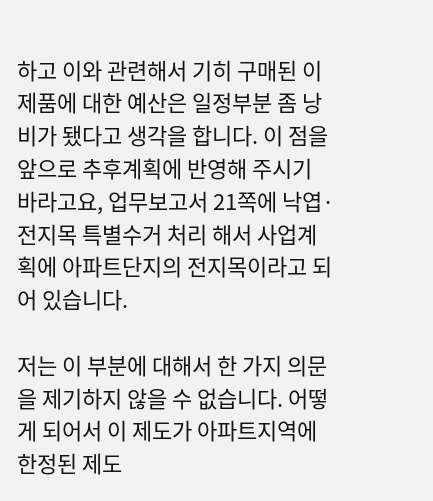하고 이와 관련해서 기히 구매된 이 제품에 대한 예산은 일정부분 좀 낭비가 됐다고 생각을 합니다. 이 점을 앞으로 추후계획에 반영해 주시기 바라고요, 업무보고서 21쪽에 낙엽·전지목 특별수거 처리 해서 사업계획에 아파트단지의 전지목이라고 되어 있습니다.

저는 이 부분에 대해서 한 가지 의문을 제기하지 않을 수 없습니다. 어떻게 되어서 이 제도가 아파트지역에 한정된 제도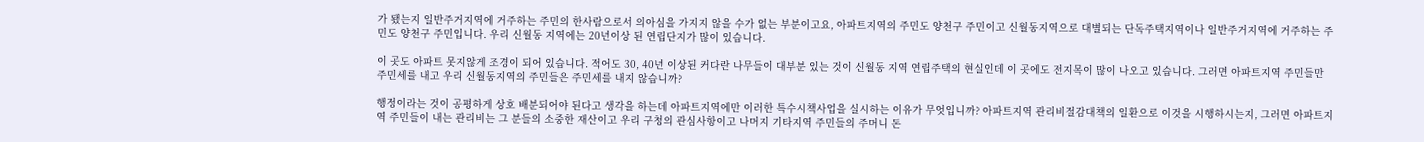가 됐는지 일반주거지역에 거주하는 주민의 한사람으로서 의아심을 가지지 않을 수가 없는 부분이고요, 아파트지역의 주민도 양천구 주민이고 신월동지역으로 대별되는 단독주택지역이나 일반주거지역에 거주하는 주민도 양천구 주민입니다. 우리 신월동 지역에는 20년이상 된 연립단지가 많이 있습니다.

이 곳도 아파트 못지않게 조경이 되어 있습니다. 적어도 30, 40년 이상된 커다란 나무들이 대부분 있는 것이 신월동 지역 연립주택의 현실인데 이 곳에도 전지목이 많이 나오고 있습니다. 그러면 아파트지역 주민들만 주민세를 내고 우리 신월동지역의 주민들은 주민세를 내지 않습니까?

행정이라는 것이 공평하게 상호 배분되어야 된다고 생각을 하는데 아파트지역에만 이러한 특수시책사업을 실시하는 이유가 무엇입니까? 아파트지역 관리비절감대책의 일환으로 이것을 시행하시는지, 그러면 아파트지역 주민들이 내는 관리비는 그 분들의 소중한 재산이고 우리 구청의 관심사항이고 나머지 기타지역 주민들의 주머니 돈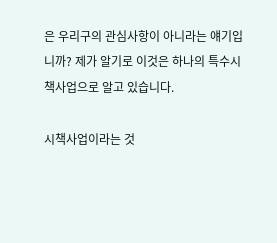은 우리구의 관심사항이 아니라는 얘기입니까? 제가 알기로 이것은 하나의 특수시책사업으로 알고 있습니다.

시책사업이라는 것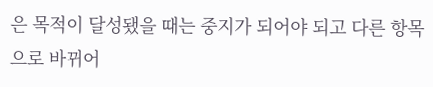은 목적이 달성됐을 때는 중지가 되어야 되고 다른 항목으로 바뀌어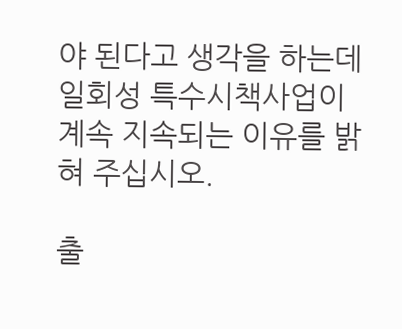야 된다고 생각을 하는데 일회성 특수시책사업이 계속 지속되는 이유를 밝혀 주십시오.

출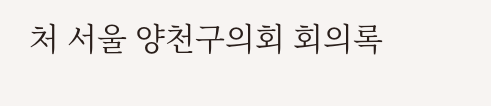처 서울 양천구의회 회의록